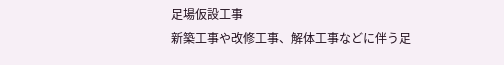足場仮設工事
新築工事や改修工事、解体工事などに伴う足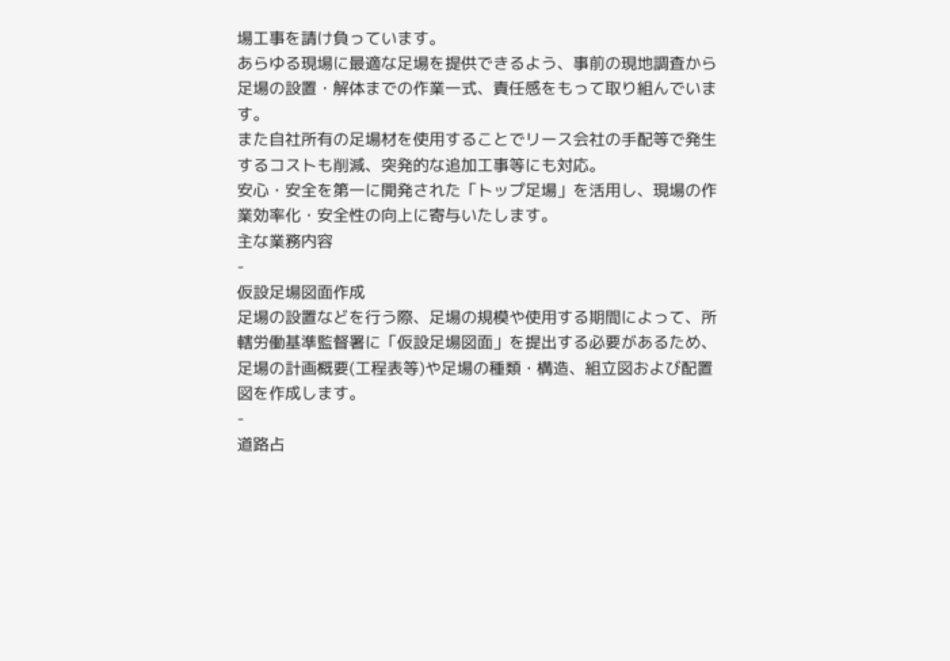場工事を請け負っています。
あらゆる現場に最適な足場を提供できるよう、事前の現地調査から足場の設置・解体までの作業一式、責任感をもって取り組んでいます。
また自社所有の足場材を使用することでリース会社の手配等で発生するコストも削減、突発的な追加工事等にも対応。
安心・安全を第一に開発された「トップ足場」を活用し、現場の作業効率化・安全性の向上に寄与いたします。
主な業務内容
-
仮設足場図面作成
足場の設置などを行う際、足場の規模や使用する期間によって、所轄労働基準監督署に「仮設足場図面」を提出する必要があるため、足場の計画概要(工程表等)や足場の種類・構造、組立図および配置図を作成します。
-
道路占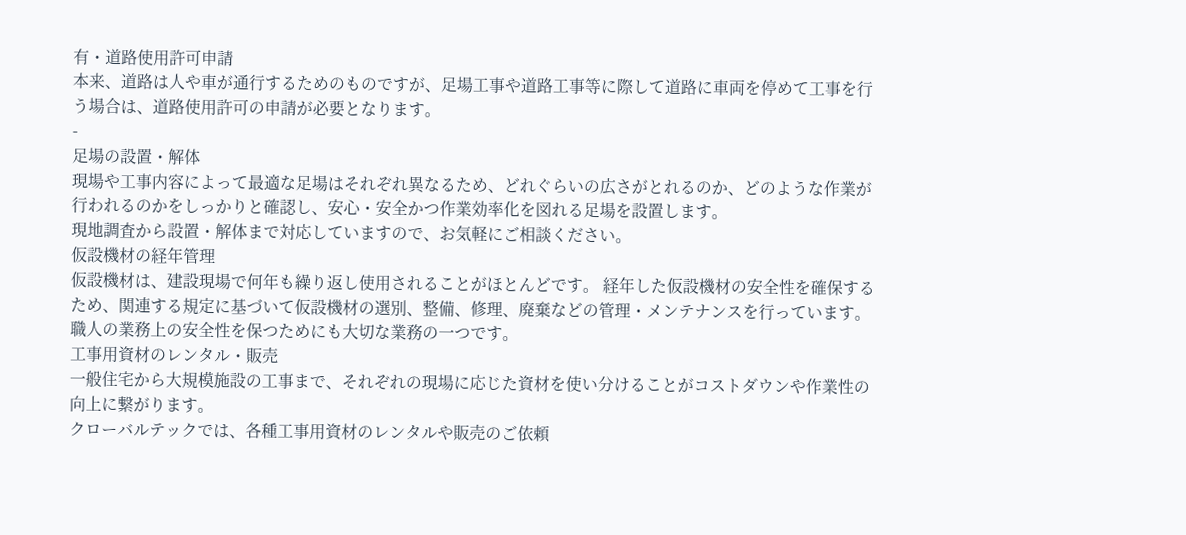有・道路使用許可申請
本来、道路は人や車が通行するためのものですが、足場工事や道路工事等に際して道路に車両を停めて工事を行う場合は、道路使用許可の申請が必要となります。
-
足場の設置・解体
現場や工事内容によって最適な足場はそれぞれ異なるため、どれぐらいの広さがとれるのか、どのような作業が行われるのかをしっかりと確認し、安心・安全かつ作業効率化を図れる足場を設置します。
現地調査から設置・解体まで対応していますので、お気軽にご相談ください。
仮設機材の経年管理
仮設機材は、建設現場で何年も繰り返し使用されることがほとんどです。 経年した仮設機材の安全性を確保するため、関連する規定に基づいて仮設機材の選別、整備、修理、廃棄などの管理・メンテナンスを行っています。 職人の業務上の安全性を保つためにも大切な業務の一つです。
工事用資材のレンタル・販売
一般住宅から大規模施設の工事まで、それぞれの現場に応じた資材を使い分けることがコストダウンや作業性の向上に繋がります。
クローバルテックでは、各種工事用資材のレンタルや販売のご依頼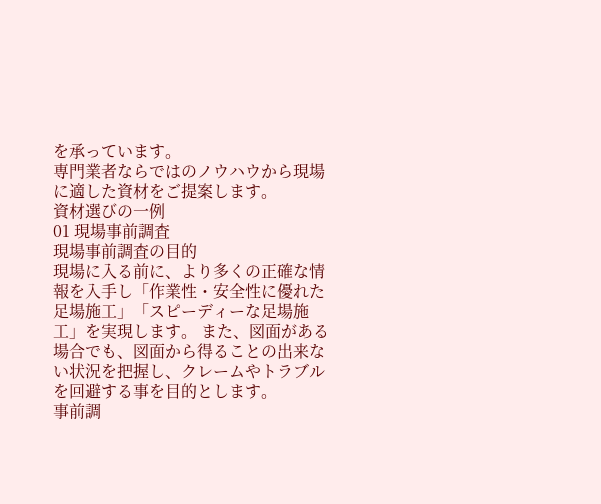を承っています。
専門業者ならではのノウハウから現場に適した資材をご提案します。
資材選びの一例
01 現場事前調査
現場事前調査の目的
現場に入る前に、より多くの正確な情報を入手し「作業性・安全性に優れた足場施工」「スピーディーな足場施工」を実現します。 また、図面がある場合でも、図面から得ることの出来ない状況を把握し、クレームやトラブルを回避する事を目的とします。
事前調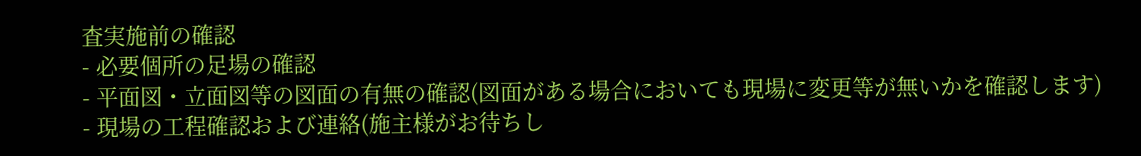査実施前の確認
- 必要個所の足場の確認
- 平面図・立面図等の図面の有無の確認(図面がある場合においても現場に変更等が無いかを確認します)
- 現場の工程確認および連絡(施主様がお待ちし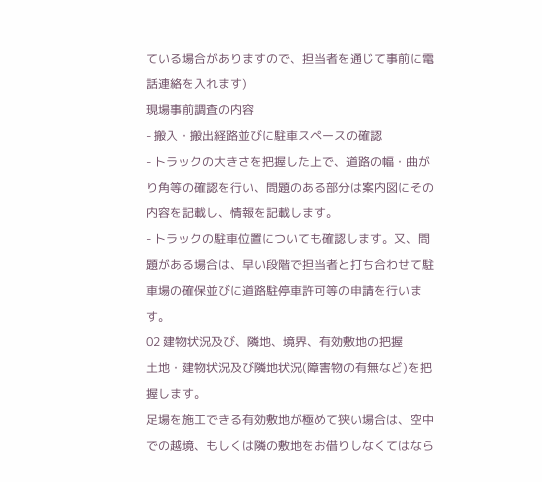ている場合がありますので、担当者を通じて事前に電話連絡を入れます)
現場事前調査の内容
- 搬入・搬出経路並びに駐車スペースの確認
- トラックの大きさを把握した上で、道路の幅・曲がり角等の確認を行い、問題のある部分は案内図にその内容を記載し、情報を記載します。
- トラックの駐車位置についても確認します。又、問題がある場合は、早い段階で担当者と打ち合わせて駐車場の確保並びに道路駐停車許可等の申請を行います。
02 建物状況及び、隣地、境界、有効敷地の把握
土地・建物状況及び隣地状況(障害物の有無など)を把握します。
足場を施工できる有効敷地が極めて狭い場合は、空中での越境、もしくは隣の敷地をお借りしなくてはなら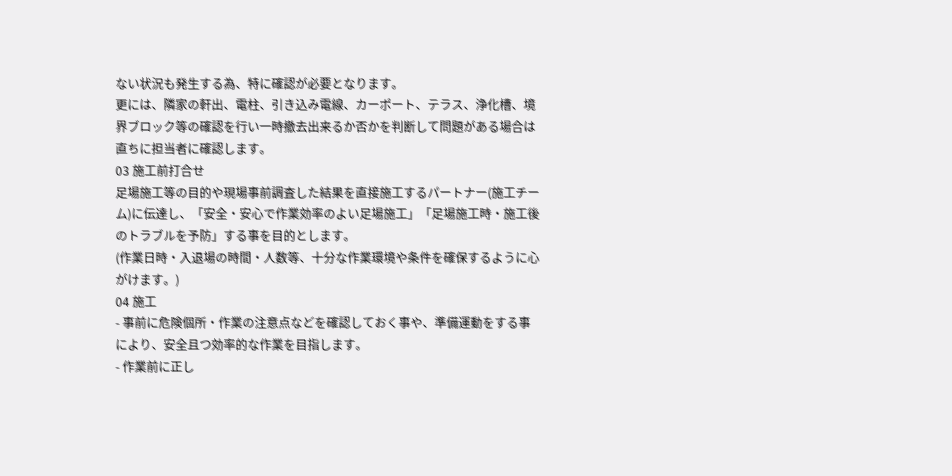ない状況も発生する為、特に確認が必要となります。
更には、隣家の軒出、電柱、引き込み電線、カーポート、テラス、浄化槽、境界ブロック等の確認を行い一時撤去出来るか否かを判断して問題がある場合は直ちに担当者に確認します。
03 施工前打合せ
足場施工等の目的や現場事前調査した結果を直接施工するパートナー(施工チーム)に伝達し、「安全・安心で作業効率のよい足場施工」「足場施工時・施工後のトラブルを予防」する事を目的とします。
(作業日時・入退場の時間・人数等、十分な作業環境や条件を確保するように心がけます。)
04 施工
- 事前に危険個所・作業の注意点などを確認しておく事や、準備運動をする事により、安全且つ効率的な作業を目指します。
- 作業前に正し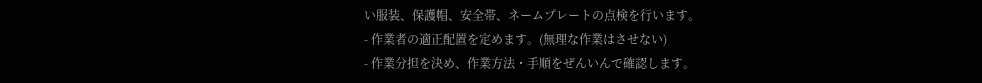い服装、保護帽、安全帯、ネームプレートの点検を行います。
- 作業者の適正配置を定めます。(無理な作業はさせない)
- 作業分担を決め、作業方法・手順をぜんいんで確認します。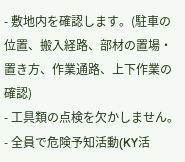- 敷地内を確認します。(駐車の位置、搬入経路、部材の置場・置き方、作業通路、上下作業の確認)
- 工具類の点検を欠かしません。
- 全員で危険予知活動(KY活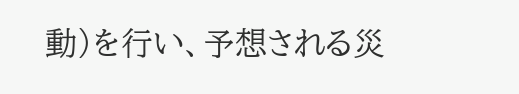動)を行い、予想される災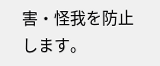害・怪我を防止します。